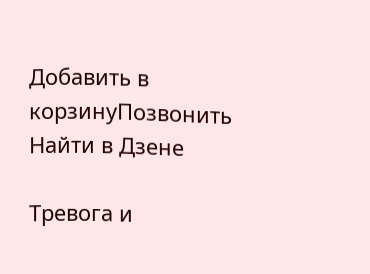Добавить в корзинуПозвонить
Найти в Дзене

Тревога и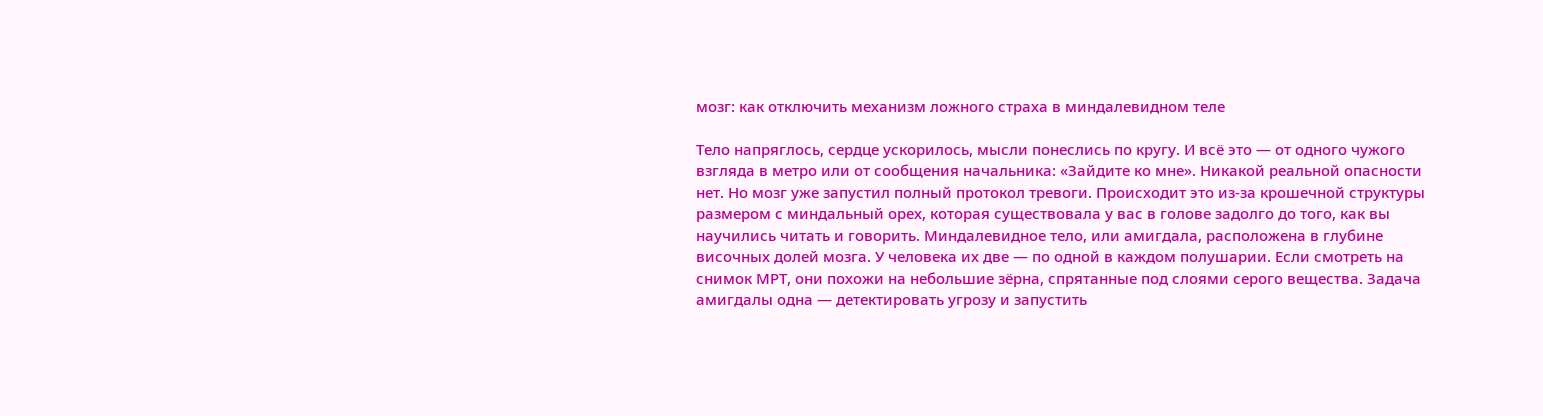мозг: как отключить механизм ложного страха в миндалевидном теле

Тело напряглось, сердце ускорилось, мысли понеслись по кругу. И всё это — от одного чужого взгляда в метро или от сообщения начальника: «Зайдите ко мне». Никакой реальной опасности нет. Но мозг уже запустил полный протокол тревоги. Происходит это из-за крошечной структуры размером с миндальный орех, которая существовала у вас в голове задолго до того, как вы научились читать и говорить. Миндалевидное тело, или амигдала, расположена в глубине височных долей мозга. У человека их две — по одной в каждом полушарии. Если смотреть на снимок МРТ, они похожи на небольшие зёрна, спрятанные под слоями серого вещества. Задача амигдалы одна — детектировать угрозу и запустить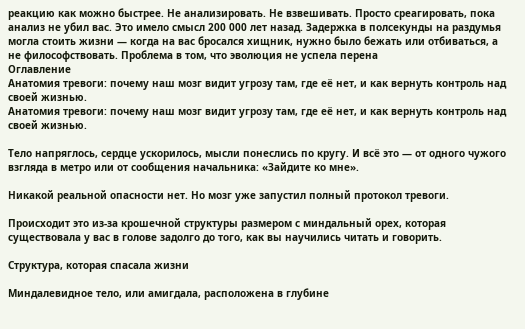реакцию как можно быстрее. Не анализировать. Не взвешивать. Просто среагировать, пока анализ не убил вас. Это имело смысл 200 000 лет назад. Задержка в полсекунды на раздумья могла стоить жизни — когда на вас бросался хищник, нужно было бежать или отбиваться, а не философствовать. Проблема в том, что эволюция не успела перена
Оглавление
Анатомия тревоги: почему наш мозг видит угрозу там, где её нет, и как вернуть контроль над своей жизнью.
Анатомия тревоги: почему наш мозг видит угрозу там, где её нет, и как вернуть контроль над своей жизнью.

Тело напряглось, сердце ускорилось, мысли понеслись по кругу. И всё это — от одного чужого взгляда в метро или от сообщения начальника: «Зайдите ко мне».

Никакой реальной опасности нет. Но мозг уже запустил полный протокол тревоги.

Происходит это из-за крошечной структуры размером с миндальный орех, которая существовала у вас в голове задолго до того, как вы научились читать и говорить.

Структура, которая спасала жизни

Миндалевидное тело, или амигдала, расположена в глубине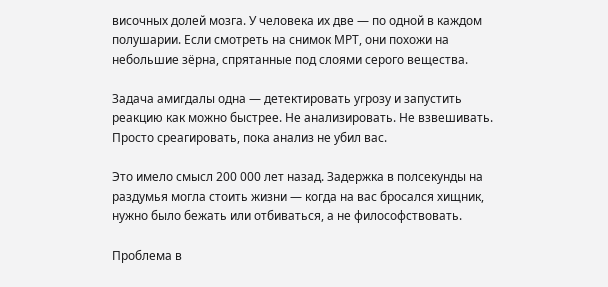височных долей мозга. У человека их две — по одной в каждом полушарии. Если смотреть на снимок МРТ, они похожи на небольшие зёрна, спрятанные под слоями серого вещества.

Задача амигдалы одна — детектировать угрозу и запустить реакцию как можно быстрее. Не анализировать. Не взвешивать. Просто среагировать, пока анализ не убил вас.

Это имело смысл 200 000 лет назад. Задержка в полсекунды на раздумья могла стоить жизни — когда на вас бросался хищник, нужно было бежать или отбиваться, а не философствовать.

Проблема в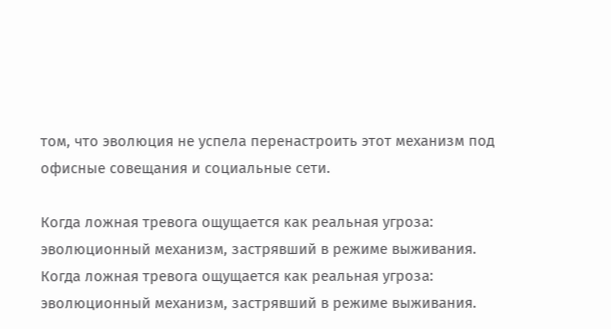том, что эволюция не успела перенастроить этот механизм под офисные совещания и социальные сети.

Когда ложная тревога ощущается как реальная угроза: эволюционный механизм, застрявший в режиме выживания.
Когда ложная тревога ощущается как реальная угроза: эволюционный механизм, застрявший в режиме выживания.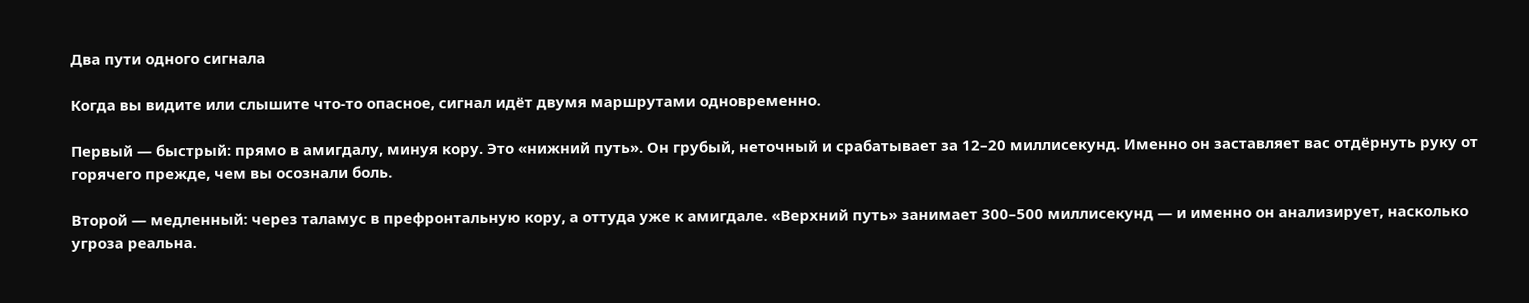Два пути одного сигнала

Когда вы видите или слышите что-то опасное, сигнал идёт двумя маршрутами одновременно.

Первый — быстрый: прямо в амигдалу, минуя кору. Это «нижний путь». Он грубый, неточный и срабатывает за 12–20 миллисекунд. Именно он заставляет вас отдёрнуть руку от горячего прежде, чем вы осознали боль.

Второй — медленный: через таламус в префронтальную кору, а оттуда уже к амигдале. «Верхний путь» занимает 300–500 миллисекунд — и именно он анализирует, насколько угроза реальна.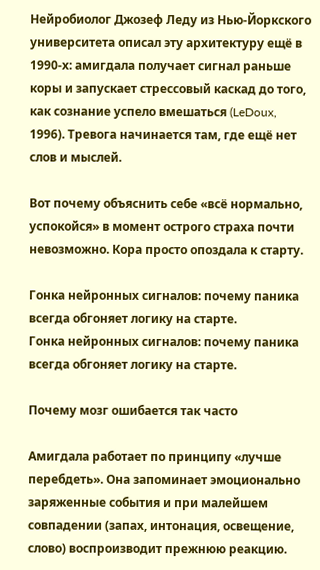Нейробиолог Джозеф Леду из Нью-Йоркского университета описал эту архитектуру ещё в 1990-х: амигдала получает сигнал раньше коры и запускает стрессовый каскад до того, как сознание успело вмешаться (LeDoux, 1996). Тревога начинается там, где ещё нет слов и мыслей.

Вот почему объяснить себе «всё нормально, успокойся» в момент острого страха почти невозможно. Кора просто опоздала к старту.

Гонка нейронных сигналов: почему паника всегда обгоняет логику на старте.
Гонка нейронных сигналов: почему паника всегда обгоняет логику на старте.

Почему мозг ошибается так часто

Амигдала работает по принципу «лучше перебдеть». Она запоминает эмоционально заряженные события и при малейшем совпадении (запах, интонация, освещение, слово) воспроизводит прежнюю реакцию.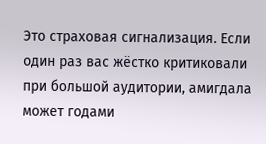Это страховая сигнализация. Если один раз вас жёстко критиковали при большой аудитории, амигдала может годами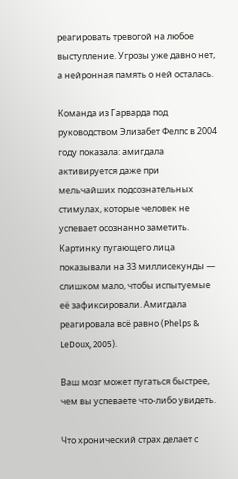реагировать тревогой на любое выступление. Угрозы уже давно нет, а нейронная память о ней осталась.

Команда из Гарварда под руководством Элизабет Фелпс в 2004 году показала: амигдала активируется даже при мельчайших подсознательных стимулах, которые человек не успевает осознанно заметить. Картинку пугающего лица показывали на 33 миллисекунды — слишком мало, чтобы испытуемые её зафиксировали. Амигдала реагировала всё равно (Phelps & LeDoux, 2005).

Ваш мозг может пугаться быстрее, чем вы успеваете что-либо увидеть.

Что хронический страх делает с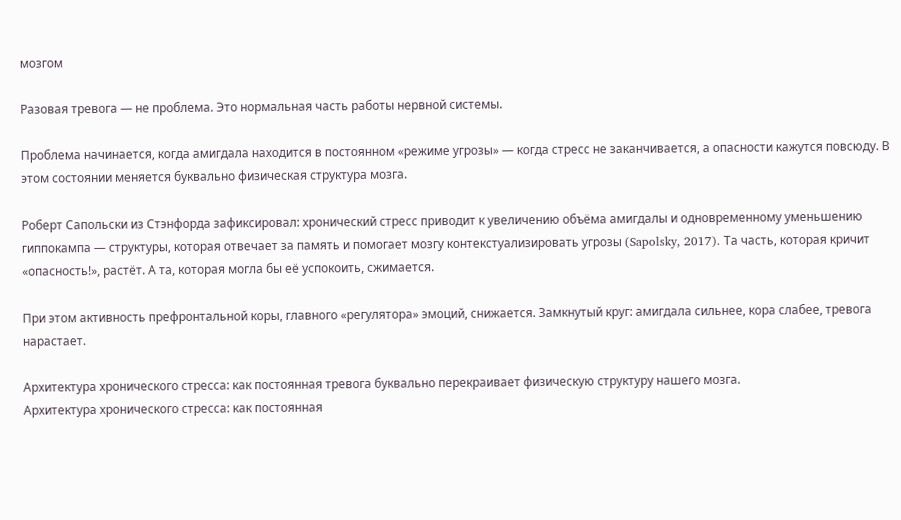мозгом

Разовая тревога — не проблема. Это нормальная часть работы нервной системы.

Проблема начинается, когда амигдала находится в постоянном «режиме угрозы» — когда стресс не заканчивается, а опасности кажутся повсюду. В этом состоянии меняется буквально физическая структура мозга.

Роберт Сапольски из Стэнфорда зафиксировал: хронический стресс приводит к увеличению объёма амигдалы и одновременному уменьшению гиппокампа — структуры, которая отвечает за память и помогает мозгу контекстуализировать угрозы (Sapolsky, 2017). Та часть, которая кричит «опасность!», растёт. А та, которая могла бы её успокоить, сжимается.

При этом активность префронтальной коры, главного «регулятора» эмоций, снижается. Замкнутый круг: амигдала сильнее, кора слабее, тревога нарастает.

Архитектура хронического стресса: как постоянная тревога буквально перекраивает физическую структуру нашего мозга.
Архитектура хронического стресса: как постоянная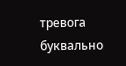тревога буквально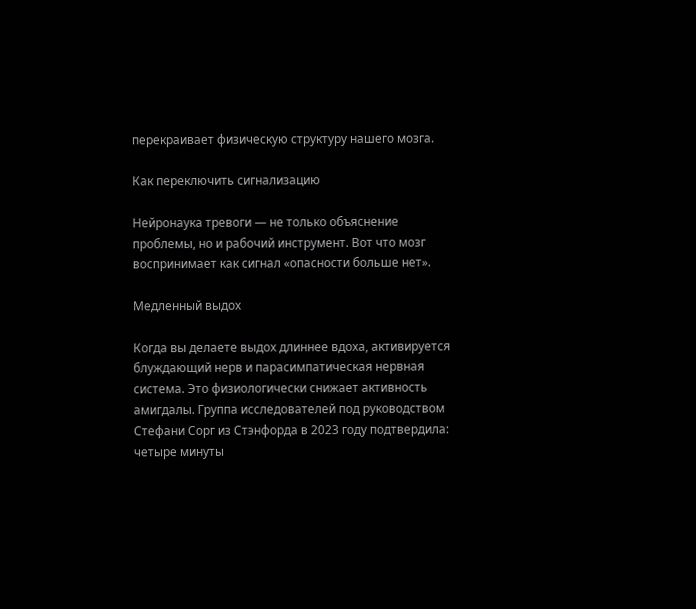перекраивает физическую структуру нашего мозга.

Как переключить сигнализацию

Нейронаука тревоги — не только объяснение проблемы, но и рабочий инструмент. Вот что мозг воспринимает как сигнал «опасности больше нет».

Медленный выдох

Когда вы делаете выдох длиннее вдоха, активируется блуждающий нерв и парасимпатическая нервная система. Это физиологически снижает активность амигдалы. Группа исследователей под руководством Стефани Сорг из Стэнфорда в 2023 году подтвердила: четыре минуты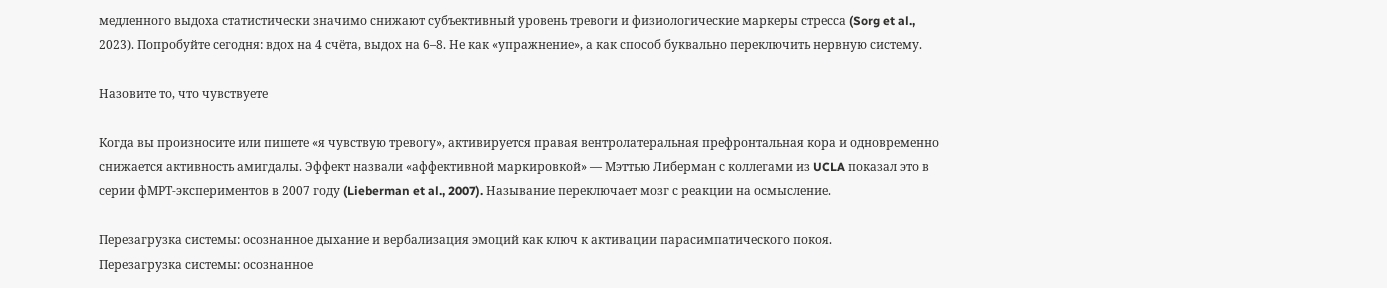медленного выдоха статистически значимо снижают субъективный уровень тревоги и физиологические маркеры стресса (Sorg et al., 2023). Попробуйте сегодня: вдох на 4 счёта, выдох на 6–8. Не как «упражнение», а как способ буквально переключить нервную систему.

Назовите то, что чувствуете

Когда вы произносите или пишете «я чувствую тревогу», активируется правая вентролатеральная префронтальная кора и одновременно снижается активность амигдалы. Эффект назвали «аффективной маркировкой» — Мэттью Либерман с коллегами из UCLA показал это в серии фМРТ-экспериментов в 2007 году (Lieberman et al., 2007). Называние переключает мозг с реакции на осмысление.

Перезагрузка системы: осознанное дыхание и вербализация эмоций как ключ к активации парасимпатического покоя.
Перезагрузка системы: осознанное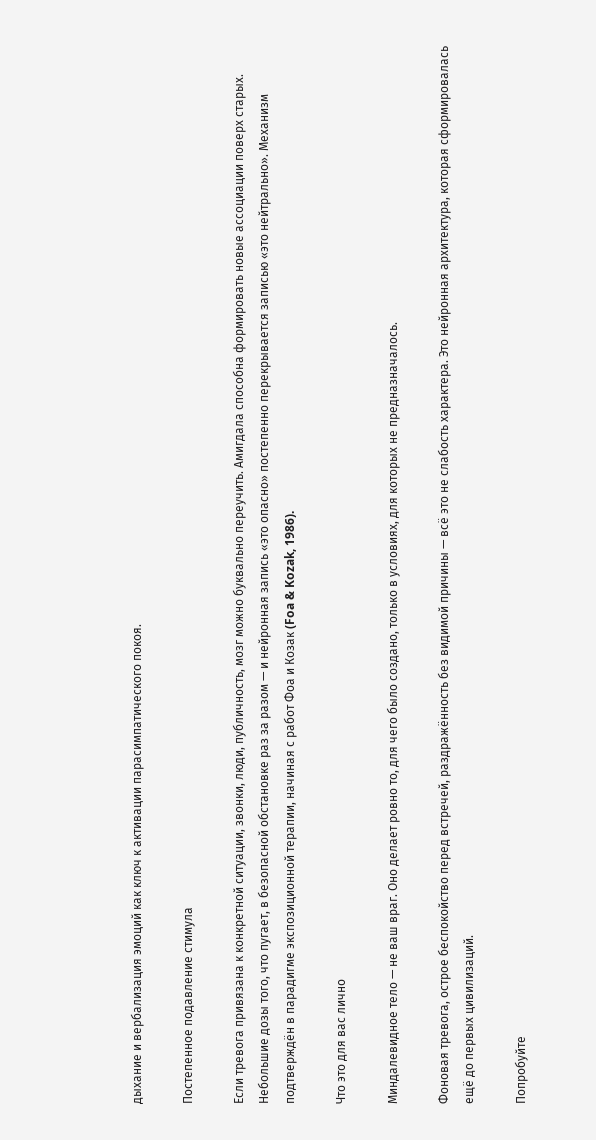дыхание и вербализация эмоций как ключ к активации парасимпатического покоя.

Постепенное подавление стимула

Если тревога привязана к конкретной ситуации, звонки, люди, публичность, мозг можно буквально переучить. Амигдала способна формировать новые ассоциации поверх старых. Небольшие дозы того, что пугает, в безопасной обстановке раз за разом — и нейронная запись «это опасно» постепенно перекрывается записью «это нейтрально». Механизм подтверждён в парадигме экспозиционной терапии, начиная с работ Фоа и Козак (Foa & Kozak, 1986).

Что это для вас лично

Миндалевидное тело — не ваш враг. Оно делает ровно то, для чего было создано, только в условиях, для которых не предназначалось.

Фоновая тревога, острое беспокойство перед встречей, раздражённость без видимой причины — всё это не слабость характера. Это нейронная архитектура, которая сформировалась ещё до первых цивилизаций.

Попробуйте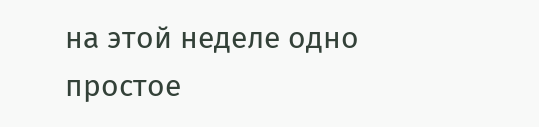на этой неделе одно простое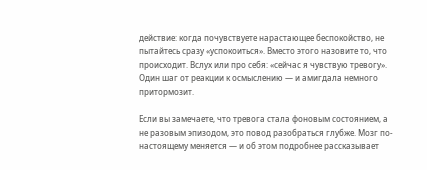действие: когда почувствуете нарастающее беспокойство, не пытайтесь сразу «успокоиться». Вместо этого назовите то, что происходит. Вслух или про себя: «сейчас я чувствую тревогу». Один шаг от реакции к осмыслению — и амигдала немного притормозит.

Если вы замечаете, что тревога стала фоновым состоянием, а не разовым эпизодом, это повод разобраться глубже. Мозг по-настоящему меняется — и об этом подробнее рассказывает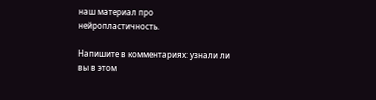наш материал про нейропластичность.

Напишите в комментариях: узнали ли вы в этом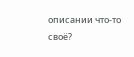описании что-то своё?